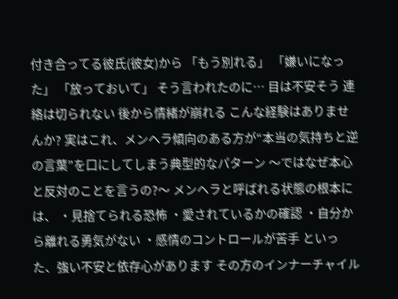付き合ってる彼氏(彼女)から 「もう別れる」 「嫌いになった」 「放っておいて」 そう言われたのに… 目は不安そう 連絡は切られない 後から情緒が崩れる こんな経験はありませんか? 実はこれ、メンヘラ傾向のある方が“本当の気持ちと逆の言葉”を口にしてしまう典型的なパターン 〜ではなぜ本心と反対のことを言うの?〜 メンヘラと呼ばれる状態の根本には、 ・見捨てられる恐怖 ・愛されているかの確認 ・自分から離れる勇気がない ・感情のコントロールが苦手 といった、強い不安と依存心があります その方のインナーチャイル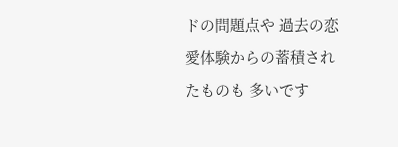ドの問題点や 過去の恋愛体験からの蓄積されたものも 多いです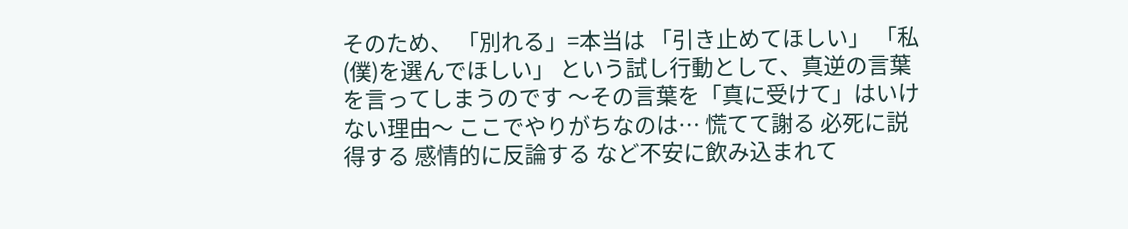そのため、 「別れる」=本当は 「引き止めてほしい」 「私(僕)を選んでほしい」 という試し行動として、真逆の言葉を言ってしまうのです 〜その言葉を「真に受けて」はいけない理由〜 ここでやりがちなのは… 慌てて謝る 必死に説得する 感情的に反論する など不安に飲み込まれて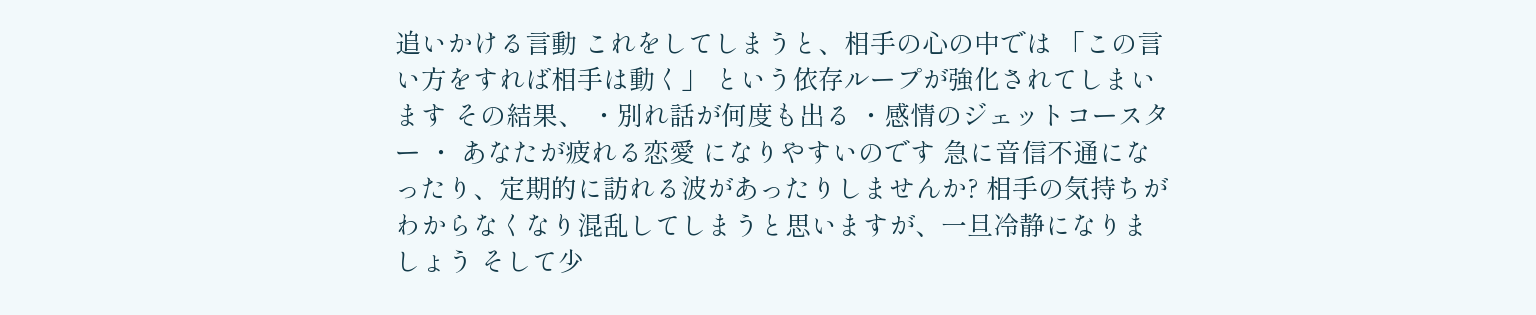追いかける言動 これをしてしまうと、相手の心の中では 「この言い方をすれば相手は動く」 という依存ループが強化されてしまいます その結果、 ・別れ話が何度も出る ・感情のジェットコースター ・ あなたが疲れる恋愛 になりやすいのです 急に音信不通になったり、定期的に訪れる波があったりしませんか? 相手の気持ちがわからなくなり混乱してしまうと思いますが、一旦冷静になりましょう そして少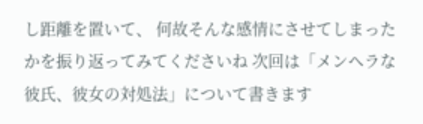し距離を置いて、 何故そんな感情にさせてしまったかを振り返ってみてくださいね 次回は「メンヘラな彼氏、彼女の対処法」について書きます